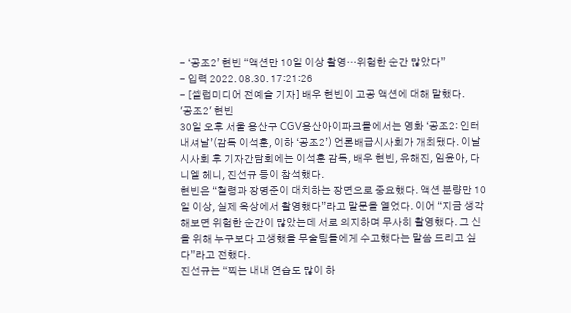- ‘공조2’ 현빈 “액션만 10일 이상 촬영…위험한 순간 많았다”
- 입력 2022. 08.30. 17:21:26
- [셀럽미디어 전예슬 기자] 배우 현빈이 고공 액션에 대해 말했다.
'공조2' 현빈
30일 오후 서울 용산구 CGV용산아이파크몰에서는 영화 ‘공조2: 인터내셔날’(감독 이석훈, 이하 ‘공조2’) 언론배급시사회가 개최됐다. 이날 시사회 후 기자간담회에는 이석훈 감독, 배우 현빈, 유해진, 임윤아, 다니엘 헤니, 진선규 등이 참석했다.
현빈은 “철령과 장명준이 대치하는 장면으로 중요했다. 액션 분량만 10일 이상, 실제 옥상에서 촬영했다”라고 말문을 열었다. 이어 “지금 생각해보면 위험한 순간이 많았는데 서로 의지하며 무사히 촬영했다. 그 신을 위해 누구보다 고생했을 무술팀들에게 수고했다는 말씀 드리고 싶다”라고 전했다.
진선규는 “찍는 내내 연습도 많이 하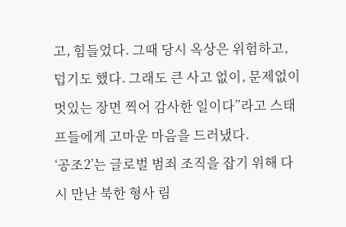고, 힘들었다. 그때 당시 옥상은 위험하고, 덥기도 했다. 그래도 큰 사고 없이, 문제없이 멋있는 장면 찍어 감사한 일이다”라고 스태프들에게 고마운 마음을 드러냈다.
‘공조2’는 글로벌 범죄 조직을 잡기 위해 다시 만난 북한 형사 림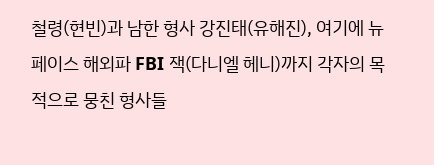철령(현빈)과 남한 형사 강진태(유해진), 여기에 뉴페이스 해외파 FBI 잭(다니엘 헤니)까지 각자의 목적으로 뭉친 형사들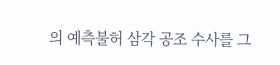의 예측불허 삼각 공조 수사를 그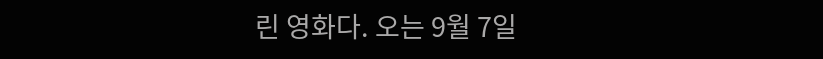린 영화다. 오는 9월 7일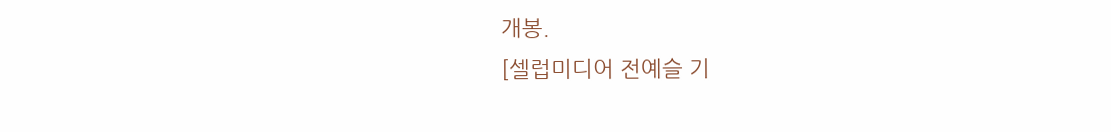개봉.
[셀럽미디어 전예슬 기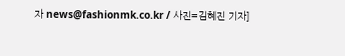자 news@fashionmk.co.kr / 사진=김혜진 기자]